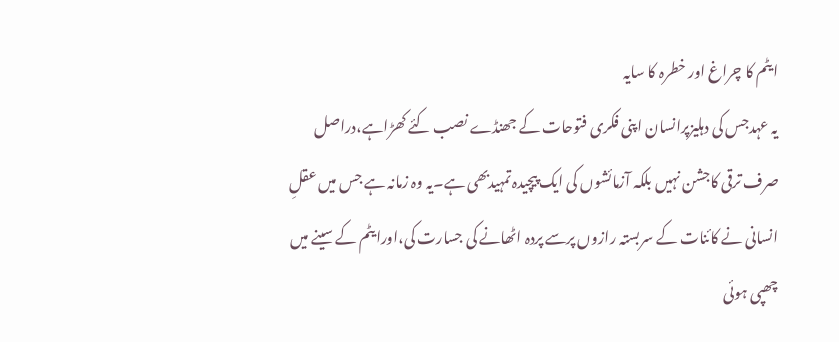ایٹم کا چراغ اور خطرہ کا سایہ
یہ عہدجس کی دہلیزپرانسان اپنی فکری فتوحات کے جھنڈے نصب کئے کھڑاہے،دراصل صرف ترقی کاجشن نہیں بلکہ آزمائشوں کی ایک پیچیدہ تمہیدبھی ہے۔یہ وہ زمانہ ہے جس میں عقلِ انسانی نے کائنات کے سربستہ رازوں پرسے پردہ اٹھانے کی جسارت کی،اورایٹم کے سینے میں چھپی ہوئی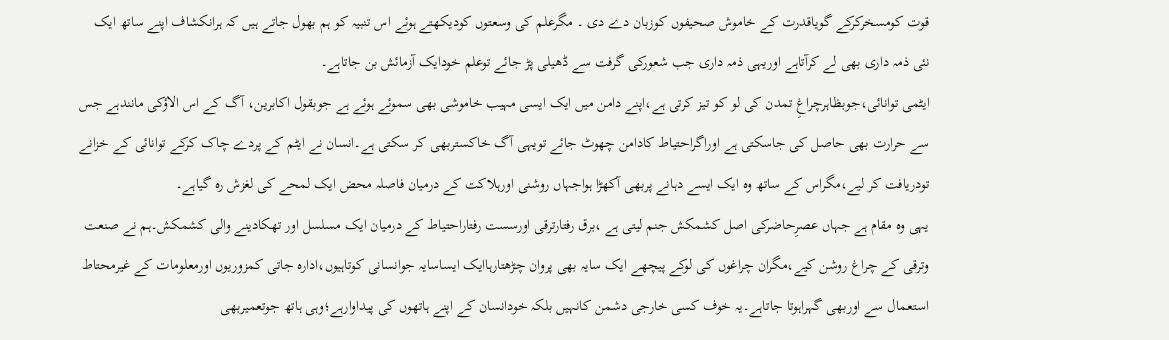قوت کومسخرکرکے گویاقدرت کے خاموش صحیفوں کوزبان دے دی ۔ مگرعلم کی وسعتوں کودیکھتے ہوئے اس تنبیہ کو ہم بھول جاتے ہیں کہ ہرانکشاف اپنے ساتھ ایک نئی ذمہ داری بھی لے کرآتاہے اوریہی ذمہ داری جب شعورکی گرفت سے ڈھیلی پڑ جائے توعلم خودایک آزمائش بن جاتاہے۔
ایٹمی توانائی،جوبظاہرچراغِ تمدن کی لو کو تیز کرتی ہے،اپنے دامن میں ایک ایسی مہیب خاموشی بھی سموئے ہوئے ہے جوبقول اکابرین، آگ کے اس الاؤکی مانندہے جس سے حرارت بھی حاصل کی جاسکتی ہے اوراگراحتیاط کادامن چھوٹ جائے تویہی آگ خاکستربھی کر سکتی ہے۔انسان نے ایٹم کے پردے چاک کرکے توانائی کے خزانے تودریافت کر لیے،مگراس کے ساتھ وہ ایک ایسے دہانے پربھی آکھڑا ہواجہاں روشنی اورہلاکت کے درمیان فاصلہ محض ایک لمحے کی لغزش رہ گیاہے۔
یہی وہ مقام ہے جہاں عصرِحاضرکی اصل کشمکش جنم لیتی ہے ،برق رفتارترقی اورسست رفتاراحتیاط کے درمیان ایک مسلسل اور تھکادینے والی کشمکش۔ہم نے صنعت وترقی کے چراغ روشن کیے،مگران چراغوں کی لوکے پیچھے ایک سایہ بھی پروان چڑھتارہاایک ایساسایہ جوانسانی کوتاہیوں،ادارہ جاتی کمزوریوں اورمعلومات کے غیرمحتاط استعمال سے اوربھی گہراہوتا جاتاہے۔یہ خوف کسی خارجی دشمن کانہیں بلکہ خودانسان کے اپنے ہاتھوں کی پیداوارہے؛وہی ہاتھ جوتعمیربھی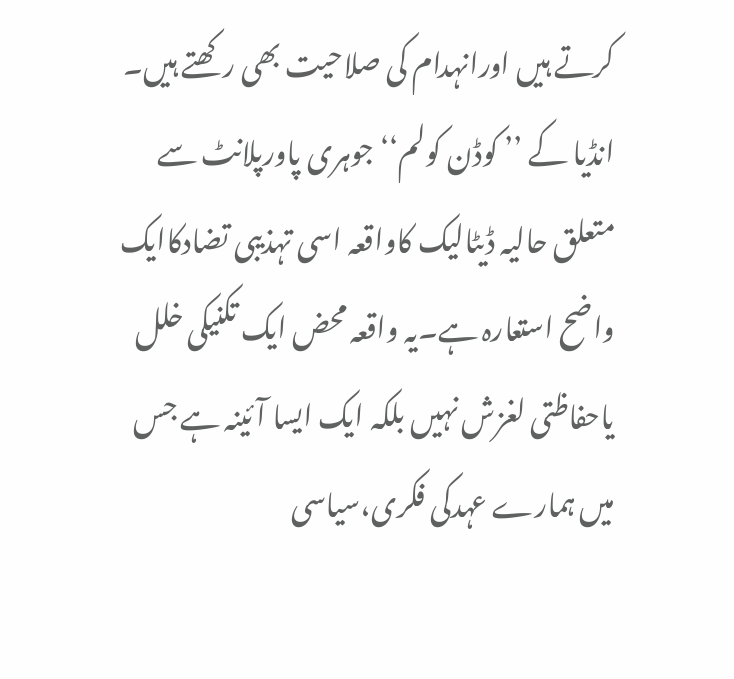کرتے ہیں اورانہدام کی صلاحیت بھی رکھتے ہیں۔
انڈیا کے ’’ کوڈن کولم‘‘ جوہری پاورپلانٹ سے متعلق حالیہ ڈیٹالیک کاواقعہ اسی تہذیبی تضادکاایک واضح استعارہ ہے۔یہ واقعہ محض ایک تکنیکی خلل یاحفاظتی لغزش نہیں بلکہ ایک ایسا آئینہ ہے جس میں ہمارے عہدکی فکری،سیاسی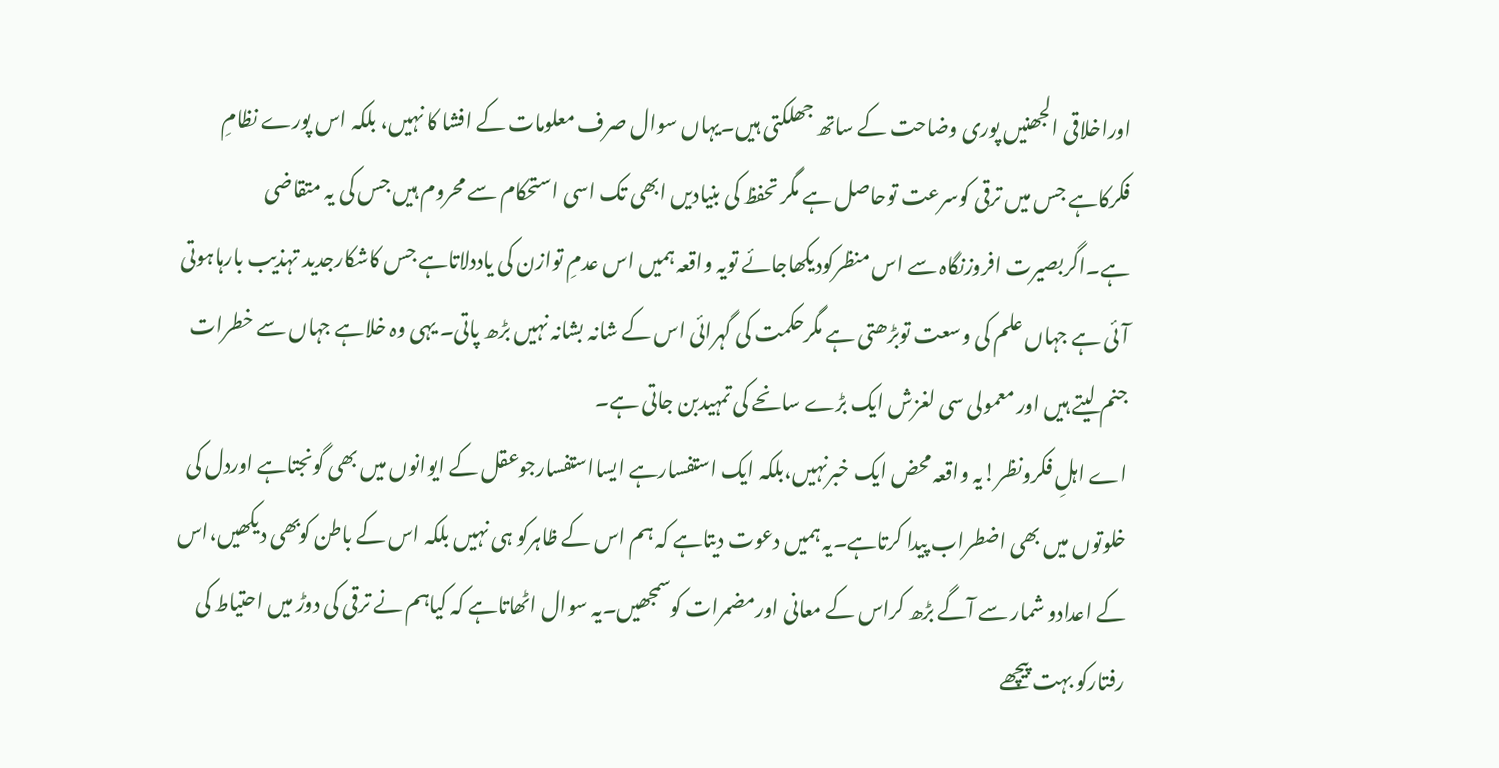اوراخلاقی الجھنیں پوری وضاحت کے ساتھ جھلکتی ہیں۔یہاں سوال صرف معلومات کے افشا کا نہیں، بلکہ اس پورے نظامِ فکرکاہے جس میں ترقی کوسرعت توحاصل ہے مگر تحفظ کی بنیادیں ابھی تک اسی استحکام سے محروم ہیں جس کی یہ متقاضی ہے۔اگربصیرت افروزنگاہ سے اس منظرکودیکھاجائے تویہ واقعہ ہمیں اس عدمِ توازن کی یاددلاتاہے جس کاشکارجدید تہذیب بارہاہوتی آئی ہے جہاں علم کی وسعت توبڑھتی ہے مگرحکمت کی گہرائی اس کے شانہ بشانہ نہیں بڑھ پاتی۔ یہی وہ خلاہے جہاں سے خطرات جنم لیتے ہیں اور معمولی سی لغزش ایک بڑے سانحے کی تمہیدبن جاتی ہے۔
اے اہلِ فکرونظر!یہ واقعہ محض ایک خبرنہیں،بلکہ ایک استفسارہے ایسااستفسارجوعقل کے ایوانوں میں بھی گونجتاہے اوردل کی خلوتوں میں بھی اضطراب پیدا کرتاہے۔یہ ہمیں دعوت دیتاہے کہ ہم اس کے ظاہرکو ہی نہیں بلکہ اس کے باطن کوبھی دیکھیں،اس کے اعدادو شمار سے آگے بڑھ کراس کے معانی اورمضمرات کوسمجھیں۔یہ سوال اٹھاتاہے کہ کیاہم نے ترقی کی دوڑ میں احتیاط کی رفتارکو بہت پیچھے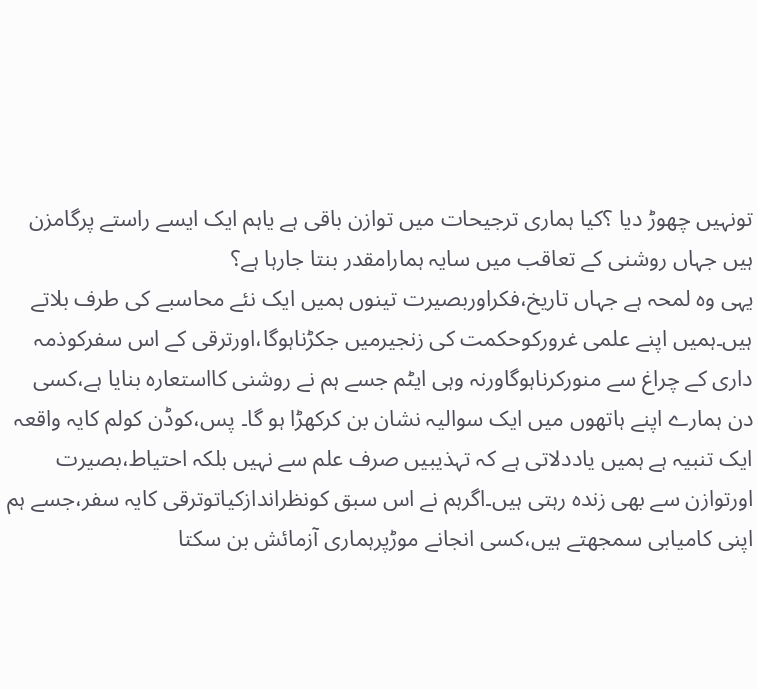تونہیں چھوڑ دیا ؟کیا ہماری ترجیحات میں توازن باقی ہے یاہم ایک ایسے راستے پرگامزن ہیں جہاں روشنی کے تعاقب میں سایہ ہمارامقدر بنتا جارہا ہے؟
یہی وہ لمحہ ہے جہاں تاریخ،فکراوربصیرت تینوں ہمیں ایک نئے محاسبے کی طرف بلاتے ہیں۔ہمیں اپنے علمی غرورکوحکمت کی زنجیرمیں جکڑناہوگا،اورترقی کے اس سفرکوذمہ داری کے چراغ سے منورکرناہوگاورنہ وہی ایٹم جسے ہم نے روشنی کااستعارہ بنایا ہے،کسی دن ہمارے اپنے ہاتھوں میں ایک سوالیہ نشان بن کرکھڑا ہو گا۔ پس،کوڈن کولم کایہ واقعہ ایک تنبیہ ہے ہمیں یاددلاتی ہے کہ تہذیبیں صرف علم سے نہیں بلکہ احتیاط،بصیرت اورتوازن سے بھی زندہ رہتی ہیں۔اگرہم نے اس سبق کونظراندازکیاتوترقی کایہ سفر،جسے ہم اپنی کامیابی سمجھتے ہیں،کسی انجانے موڑپرہماری آزمائش بن سکتا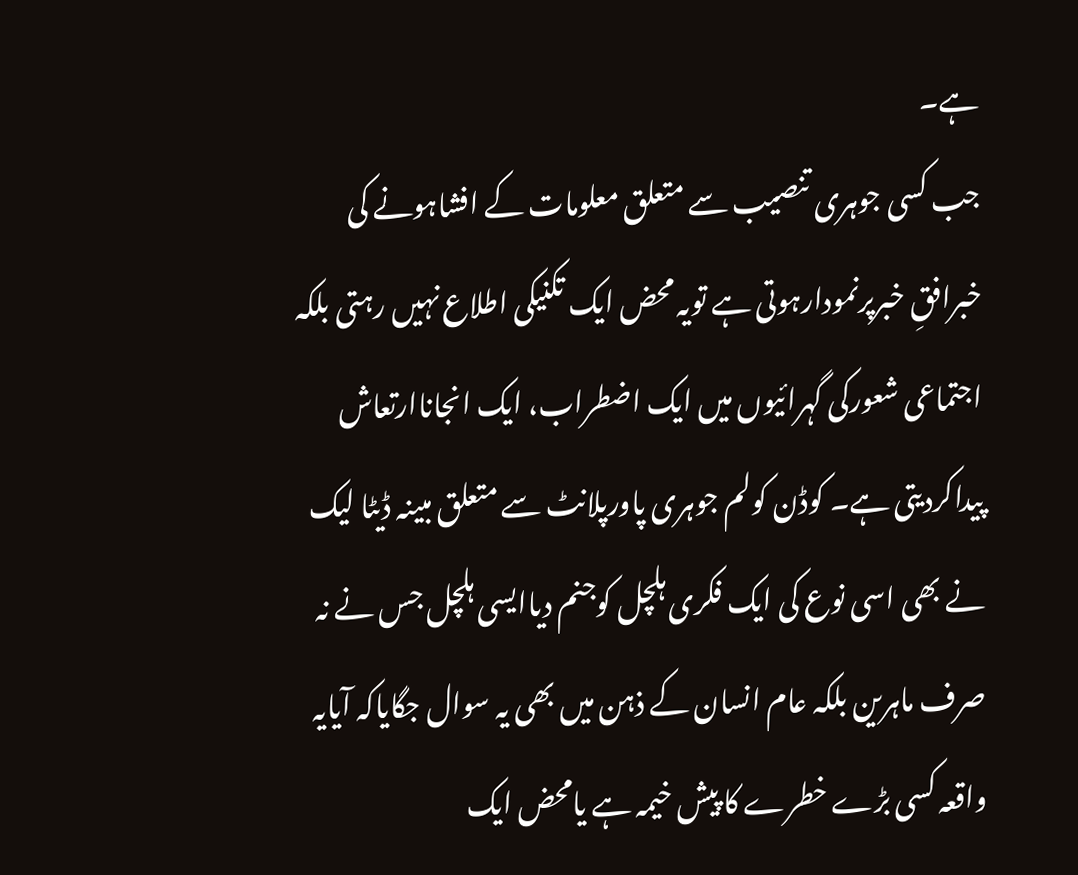ہے۔
جب کسی جوہری تنصیب سے متعلق معلومات کے افشاہونے کی خبرافقِ خبرپرنمودارہوتی ہے تویہ محض ایک تکنیکی اطلاع نہیں رہتی بلکہ اجتماعی شعورکی گہرائیوں میں ایک اضطراب، ایک انجاناارتعاش پیداکردیتی ہے۔ کوڈن کولم جوہری پاورپلانٹ سے متعلق مبینہ ڈیٹا لیک نے بھی اسی نوع کی ایک فکری ہلچل کوجنم دیاایسی ہلچل جس نے نہ صرف ماہرین بلکہ عام انسان کے ذہن میں بھی یہ سوال جگایاکہ آیایہ واقعہ کسی بڑے خطرے کا پیش خیمہ ہے یامحض ایک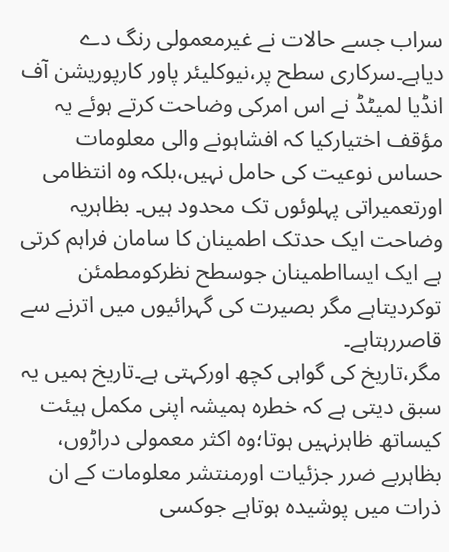سراب جسے حالات نے غیرمعمولی رنگ دے دیاہے۔سرکاری سطح پر،نیوکلیئر پاور کارپوریشن آف انڈیا لمیٹڈ نے اس امرکی وضاحت کرتے ہوئے یہ مؤقف اختیارکیا کہ افشاہونے والی معلومات حساس نوعیت کی حامل نہیں،بلکہ وہ انتظامی اورتعمیراتی پہلوئوں تک محدود ہیں۔ بظاہریہ وضاحت ایک حدتک اطمینان کا سامان فراہم کرتی ہے ایک ایسااطمینان جوسطح نظرکومطمئن توکردیتاہے مگر بصیرت کی گہرائیوں میں اترنے سے قاصررہتاہے۔
مگر،تاریخ کی گواہی کچھ اورکہتی ہے۔تاریخ ہمیں یہ سبق دیتی ہے کہ خطرہ ہمیشہ اپنی مکمل ہیئت کیساتھ ظاہرنہیں ہوتا؛وہ اکثر معمولی دراڑوں، بظاہربے ضرر جزئیات اورمنتشر معلومات کے ان ذرات میں پوشیدہ ہوتاہے جوکسی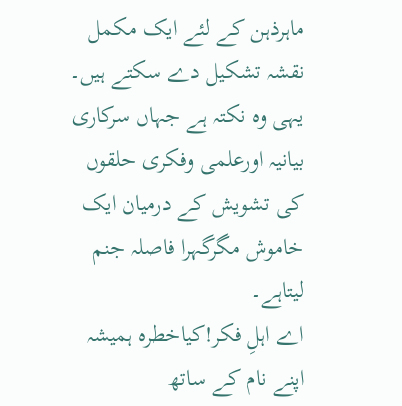ماہرذہن کے لئے ایک مکمل نقشہ تشکیل دے سکتے ہیں۔ یہی وہ نکتہ ہے جہاں سرکاری بیانیہ اورعلمی وفکری حلقوں کی تشویش کے درمیان ایک خاموش مگرگہرا فاصلہ جنم لیتاہے۔
اے اہلِ فکر!کیاخطرہ ہمیشہ اپنے نام کے ساتھ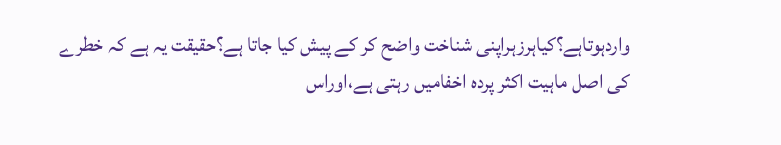واردہوتاہے؟کیاہرزہراپنی شناخت واضح کر کے پیش کیا جاتا ہے؟حقیقت یہ ہے کہ خطرے کی اصل ماہیت اکثر پردہ اخفامیں رہتی ہے،اوراس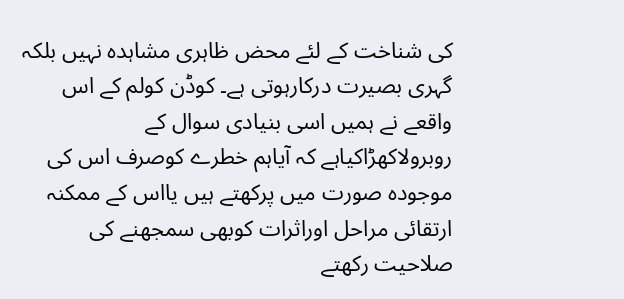کی شناخت کے لئے محض ظاہری مشاہدہ نہیں بلکہ گہری بصیرت درکارہوتی ہے۔ کوڈن کولم کے اس واقعے نے ہمیں اسی بنیادی سوال کے روبرولاکھڑاکیاہے کہ آیاہم خطرے کوصرف اس کی موجودہ صورت میں پرکھتے ہیں یااس کے ممکنہ ارتقائی مراحل اوراثرات کوبھی سمجھنے کی صلاحیت رکھتے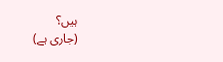ہیں؟
(جاری ہے)